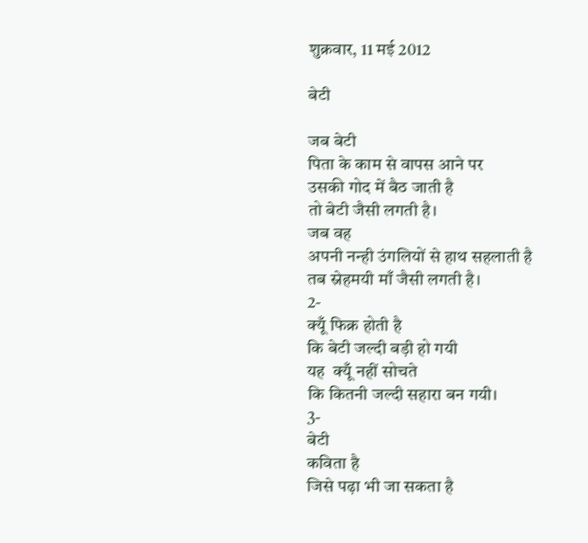शुक्रवार, 11 मई 2012

बेटी

जब बेटी
पिता के काम से वापस आने पर
उसकी गोद में बैठ जाती है
तो बेटी जैसी लगती है।
जब वह
अपनी नन्ही उंगलियों से हाथ सहलाती है
तब स्नेहमयी माँ जैसी लगती है।
2-
क्यूँ फिक्र होती है
कि बेटी जल्दी बड़ी हो गयी
यह  क्यूँ नहीं सोचते
कि कितनी जल्दी सहारा बन गयी।
3-
बेटी
कविता है
जिसे पढ़ा भी जा सकता है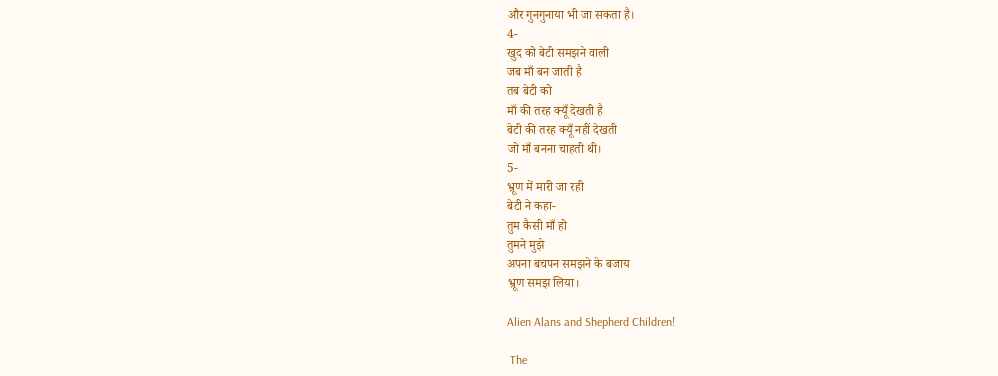और गुनगुनाया भी जा सकता है।
4-
खुद को बेटी समझने वाली
जब माँ बन जाती है
तब बेटी को
माँ की तरह क्यूँ देखती है
बेटी की तरह क्यूँ नहीं देखती
जो माँ बनना चाहती थी।
5-
भ्रूण में मारी जा रही
बेटी ने कहा-
तुम कैसी माँ हो
तुमने मुझे
अपना बचपन समझने के बजाय
भ्रूण समझ लिया।

Alien Alans and Shepherd Children!

 The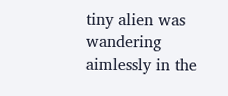tiny alien was wandering aimlessly in the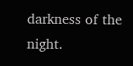darkness of the night.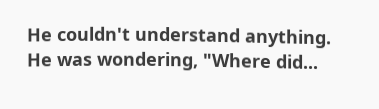He couldn't understand anything. He was wondering, "Where did...